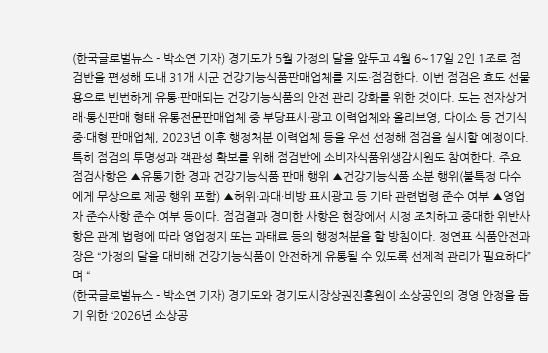(한국글로벌뉴스 - 박소연 기자) 경기도가 5월 가정의 달을 앞두고 4월 6~17일 2인 1조로 점검반을 편성해 도내 31개 시군 건강기능식품판매업체를 지도·점검한다. 이번 점검은 효도 선물용으로 빈번하게 유통·판매되는 건강기능식품의 안전 관리 강화를 위한 것이다. 도는 전자상거래·통신판매 형태 유통전문판매업체 중 부당표시·광고 이력업체와 올리브영, 다이소 등 건기식 중·대형 판매업체, 2023년 이후 행정처분 이력업체 등을 우선 선정해 점검을 실시할 예정이다. 특히 점검의 투명성과 객관성 확보를 위해 점검반에 소비자식품위생감시원도 참여한다. 주요 점검사항은 ▲유통기한 경과 건강기능식품 판매 행위 ▲건강기능식품 소분 행위(불특정 다수에게 무상으로 제공 행위 포함) ▲허위·과대·비방 표시광고 등 기타 관련법령 준수 여부 ▲영업자 준수사항 준수 여부 등이다. 점검결과 경미한 사항은 현장에서 시정 조치하고 중대한 위반사항은 관계 법령에 따라 영업정지 또는 과태료 등의 행정처분을 할 방침이다. 정연표 식품안전과장은 “가정의 달을 대비해 건강기능식품이 안전하게 유통될 수 있도록 선제적 관리가 필요하다”며 “
(한국글로벌뉴스 - 박소연 기자) 경기도와 경기도시장상권진흥원이 소상공인의 경영 안정을 돕기 위한 ‘2026년 소상공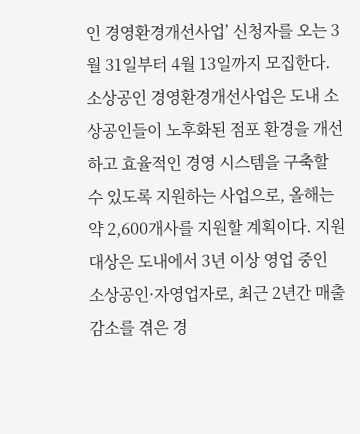인 경영환경개선사업’ 신청자를 오는 3월 31일부터 4월 13일까지 모집한다. 소상공인 경영환경개선사업은 도내 소상공인들이 노후화된 점포 환경을 개선하고 효율적인 경영 시스템을 구축할 수 있도록 지원하는 사업으로, 올해는 약 2,600개사를 지원할 계획이다. 지원 대상은 도내에서 3년 이상 영업 중인 소상공인·자영업자로, 최근 2년간 매출 감소를 겪은 경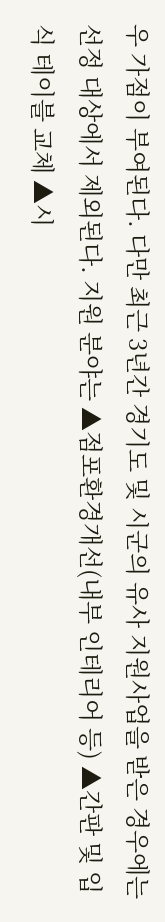우 가점이 부여된다. 다만 최근 3년간 경기도 및 시군의 유사 지원사업을 받은 경우에는 선정 대상에서 제외된다. 지원 분야는 ▲점포환경개선(내부 인테리어 등) ▲간판 및 입식 테이블 교체 ▲시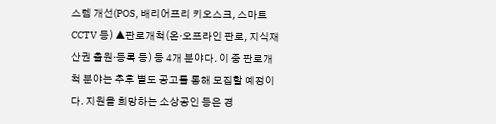스템 개선(POS, 배리어프리 키오스크, 스마트 CCTV 등) ▲판로개척(온·오프라인 판로, 지식재산권 출원·등록 등) 등 4개 분야다. 이 중 판로개척 분야는 추후 별도 공고를 통해 모집할 예정이다. 지원을 희망하는 소상공인 등은 경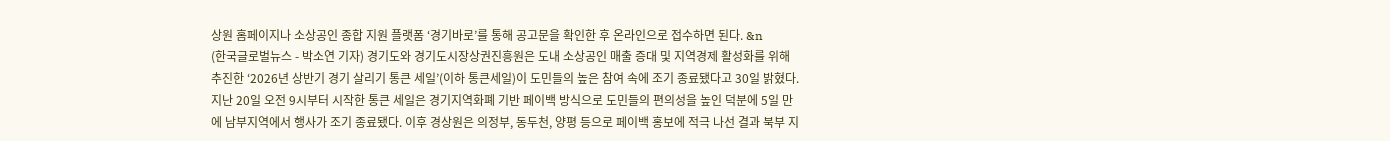상원 홈페이지나 소상공인 종합 지원 플랫폼 ‘경기바로’를 통해 공고문을 확인한 후 온라인으로 접수하면 된다. &n
(한국글로벌뉴스 - 박소연 기자) 경기도와 경기도시장상권진흥원은 도내 소상공인 매출 증대 및 지역경제 활성화를 위해 추진한 ‘2026년 상반기 경기 살리기 통큰 세일’(이하 통큰세일)이 도민들의 높은 참여 속에 조기 종료됐다고 30일 밝혔다. 지난 20일 오전 9시부터 시작한 통큰 세일은 경기지역화폐 기반 페이백 방식으로 도민들의 편의성을 높인 덕분에 5일 만에 남부지역에서 행사가 조기 종료됐다. 이후 경상원은 의정부, 동두천, 양평 등으로 페이백 홍보에 적극 나선 결과 북부 지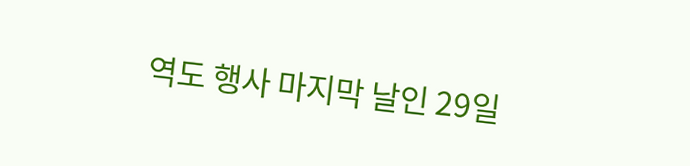역도 행사 마지막 날인 29일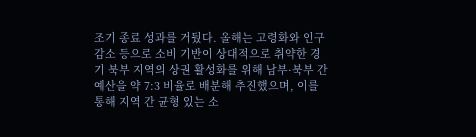조기 종료 성과를 거뒀다. 올해는 고령화와 인구 감소 등으로 소비 기반이 상대적으로 취약한 경기 북부 지역의 상권 활성화를 위해 남부·북부 간 예산을 약 7:3 비율로 배분해 추진했으며, 이를 통해 지역 간 균형 있는 소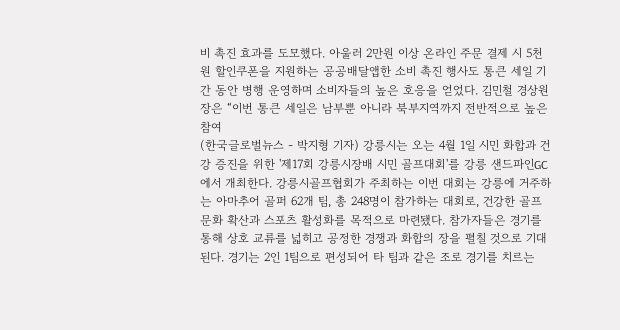비 촉진 효과를 도모했다. 아울러 2만원 이상 온라인 주문 결제 시 5천원 할인쿠폰을 지원하는 공공배달앱한 소비 촉진 행사도 통큰 세일 기간 동안 병행 운영하며 소비자들의 높은 호응을 얻었다. 김민철 경상원장은 “이번 통큰 세일은 남부뿐 아니라 북부지역까지 전반적으로 높은 참여
(한국글로벌뉴스 - 박지형 기자) 강릉시는 오는 4월 1일 시민 화합과 건강 증진을 위한 '제17회 강릉시장배 시민 골프대회'를 강릉 샌드파인GC에서 개최한다. 강릉시골프협회가 주최하는 이번 대회는 강릉에 거주하는 아마추어 골퍼 62개 팀, 총 248명이 참가하는 대회로, 건강한 골프 문화 확산과 스포츠 활성화를 목적으로 마련됐다. 참가자들은 경기를 통해 상호 교류를 넓히고 공정한 경쟁과 화합의 장을 펼칠 것으로 기대된다. 경기는 2인 1팀으로 편성되어 타 팀과 같은 조로 경기를 치르는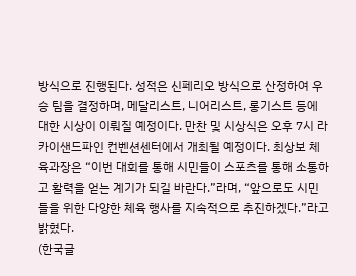방식으로 진행된다. 성적은 신페리오 방식으로 산정하여 우승 팀을 결정하며, 메달리스트, 니어리스트, 롱기스트 등에 대한 시상이 이뤄질 예정이다. 만찬 및 시상식은 오후 7시 라카이샌드파인 컨벤션센터에서 개최될 예정이다. 최상보 체육과장은 “이번 대회를 통해 시민들이 스포츠를 통해 소통하고 활력을 얻는 계기가 되길 바란다.”라며, “앞으로도 시민들을 위한 다양한 체육 행사를 지속적으로 추진하겠다.”라고 밝혔다.
(한국글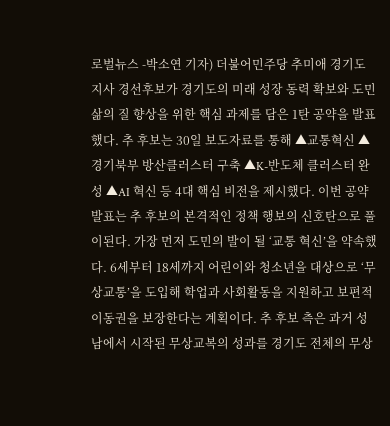로벌뉴스 -박소연 기자) 더불어민주당 추미애 경기도지사 경선후보가 경기도의 미래 성장 동력 확보와 도민 삶의 질 향상을 위한 핵심 과제를 담은 1탄 공약을 발표했다. 추 후보는 30일 보도자료를 통해 ▲교통혁신 ▲경기북부 방산클러스터 구축 ▲K-반도체 클러스터 완성 ▲AI 혁신 등 4대 핵심 비전을 제시했다. 이번 공약 발표는 추 후보의 본격적인 정책 행보의 신호탄으로 풀이된다. 가장 먼저 도민의 발이 될 ‘교통 혁신’을 약속했다. 6세부터 18세까지 어린이와 청소년을 대상으로 ‘무상교통’을 도입해 학업과 사회활동을 지원하고 보편적 이동권을 보장한다는 계획이다. 추 후보 측은 과거 성남에서 시작된 무상교복의 성과를 경기도 전체의 무상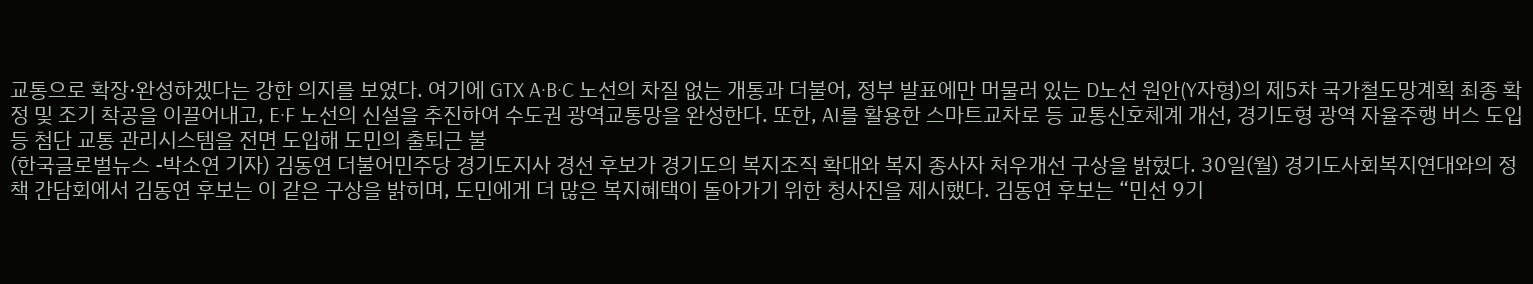교통으로 확장·완성하겠다는 강한 의지를 보였다. 여기에 GTX A·B·C 노선의 차질 없는 개통과 더불어, 정부 발표에만 머물러 있는 D노선 원안(Y자형)의 제5차 국가철도망계획 최종 확정 및 조기 착공을 이끌어내고, E·F 노선의 신설을 추진하여 수도권 광역교통망을 완성한다. 또한, AI를 활용한 스마트교차로 등 교통신호체계 개선, 경기도형 광역 자율주행 버스 도입 등 첨단 교통 관리시스템을 전면 도입해 도민의 출퇴근 불
(한국글로벌뉴스 -박소연 기자) 김동연 더불어민주당 경기도지사 경선 후보가 경기도의 복지조직 확대와 복지 종사자 처우개선 구상을 밝혔다. 30일(월) 경기도사회복지연대와의 정책 간담회에서 김동연 후보는 이 같은 구상을 밝히며, 도민에게 더 많은 복지혜택이 돌아가기 위한 청사진을 제시했다. 김동연 후보는 “민선 9기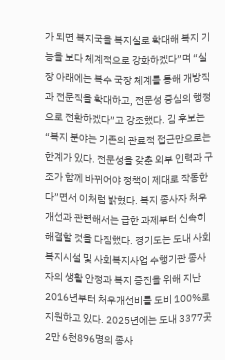가 되면 복지국을 복지실로 확대해 복지 기능을 보다 체계적으로 강화하겠다”며 “실장 아래에는 복수 국장 체계를 통해 개방직과 전문직을 확대하고, 전문성 중심의 행정으로 전환하겠다”고 강조했다. 김 후보는 “복지 분야는 기존의 관료적 접근만으로는 한계가 있다. 전문성을 갖춘 외부 인력과 구조가 함께 바뀌어야 정책이 제대로 작동한다”면서 이처럼 밝혔다. 복지 종사자 처우 개선과 관련해서는 급한 과제부터 신속히 해결할 것을 다짐했다. 경기도는 도내 사회복지시설 및 사회복지사업 수행기관 종사자의 생활 안정과 복지 증진을 위해 지난 2016년부터 처우개선비를 도비 100%로 지원하고 있다. 2025년에는 도내 3377곳 2만 6천896명의 종사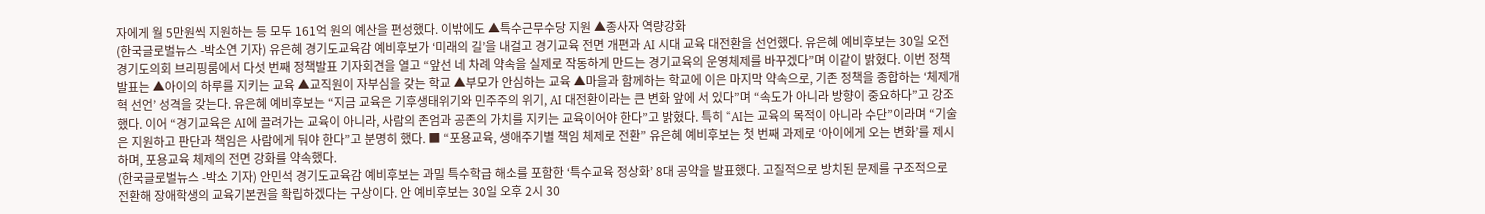자에게 월 5만원씩 지원하는 등 모두 161억 원의 예산을 편성했다. 이밖에도 ▲특수근무수당 지원 ▲종사자 역량강화
(한국글로벌뉴스 -박소연 기자) 유은혜 경기도교육감 예비후보가 ‘미래의 길’을 내걸고 경기교육 전면 개편과 AI 시대 교육 대전환을 선언했다. 유은혜 예비후보는 30일 오전 경기도의회 브리핑룸에서 다섯 번째 정책발표 기자회견을 열고 “앞선 네 차례 약속을 실제로 작동하게 만드는 경기교육의 운영체제를 바꾸겠다”며 이같이 밝혔다. 이번 정책발표는 ▲아이의 하루를 지키는 교육 ▲교직원이 자부심을 갖는 학교 ▲부모가 안심하는 교육 ▲마을과 함께하는 학교에 이은 마지막 약속으로, 기존 정책을 종합하는 ‘체제개혁 선언’ 성격을 갖는다. 유은혜 예비후보는 “지금 교육은 기후생태위기와 민주주의 위기, AI 대전환이라는 큰 변화 앞에 서 있다”며 “속도가 아니라 방향이 중요하다”고 강조했다. 이어 “경기교육은 AI에 끌려가는 교육이 아니라, 사람의 존엄과 공존의 가치를 지키는 교육이어야 한다”고 밝혔다. 특히 “AI는 교육의 목적이 아니라 수단”이라며 “기술은 지원하고 판단과 책임은 사람에게 둬야 한다”고 분명히 했다. ■ “포용교육, 생애주기별 책임 체제로 전환” 유은혜 예비후보는 첫 번째 과제로 ‘아이에게 오는 변화’를 제시하며, 포용교육 체제의 전면 강화를 약속했다.
(한국글로벌뉴스 -박소 기자) 안민석 경기도교육감 예비후보는 과밀 특수학급 해소를 포함한 ‘특수교육 정상화’ 8대 공약을 발표했다. 고질적으로 방치된 문제를 구조적으로 전환해 장애학생의 교육기본권을 확립하겠다는 구상이다. 안 예비후보는 30일 오후 2시 30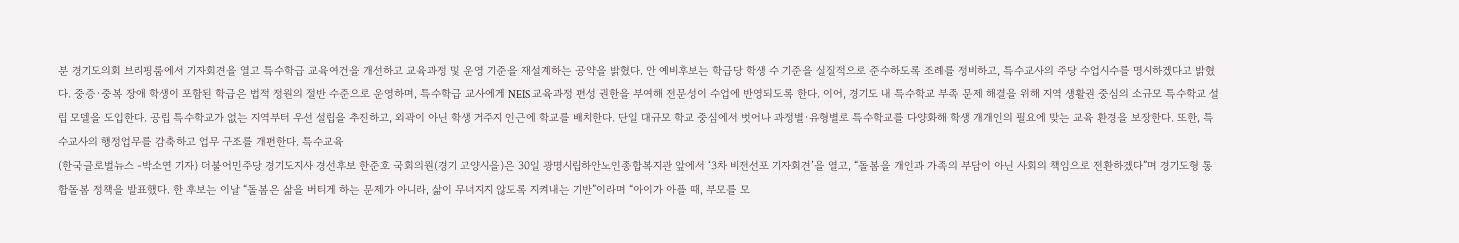분 경기도의회 브리핑룸에서 기자회견을 열고 특수학급 교육여건을 개선하고 교육과정 및 운영 기준을 재설계하는 공약을 밝혔다. 안 예비후보는 학급당 학생 수 기준을 실질적으로 준수하도록 조례를 정비하고, 특수교사의 주당 수업시수를 명시하겠다고 밝혔다. 중증·중복 장애 학생이 포함된 학급은 법적 정원의 절반 수준으로 운영하며, 특수학급 교사에게 NEIS 교육과정 편성 권한을 부여해 전문성이 수업에 반영되도록 한다. 이어, 경기도 내 특수학교 부족 문제 해결을 위해 지역 생활권 중심의 소규모 특수학교 설립 모델을 도입한다. 공립 특수학교가 없는 지역부터 우선 설립을 추진하고, 외곽이 아닌 학생 거주지 인근에 학교를 배치한다. 단일 대규모 학교 중심에서 벗어나 과정별·유형별로 특수학교를 다양화해 학생 개개인의 필요에 맞는 교육 환경을 보장한다. 또한, 특수교사의 행정업무를 감축하고 업무 구조를 개편한다. 특수교육
(한국글로벌뉴스 -박소연 기자) 더불어민주당 경기도지사 경선후보 한준호 국회의원(경기 고양시을)은 30일 광명시립하안노인종합복지관 앞에서 ‘3차 비전선포 기자회견’을 열고, “돌봄을 개인과 가족의 부담이 아닌 사회의 책임으로 전환하겠다”며 경기도형 통합돌봄 정책을 발표했다. 한 후보는 이날 “돌봄은 삶을 버티게 하는 문제가 아니라, 삶이 무너지지 않도록 지켜내는 기반”이라며 “아이가 아플 때, 부모를 모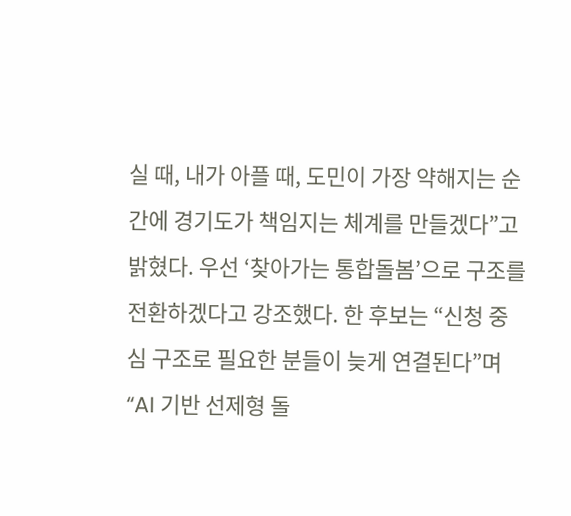실 때, 내가 아플 때, 도민이 가장 약해지는 순간에 경기도가 책임지는 체계를 만들겠다”고 밝혔다. 우선 ‘찾아가는 통합돌봄’으로 구조를 전환하겠다고 강조했다. 한 후보는 “신청 중심 구조로 필요한 분들이 늦게 연결된다”며 “AI 기반 선제형 돌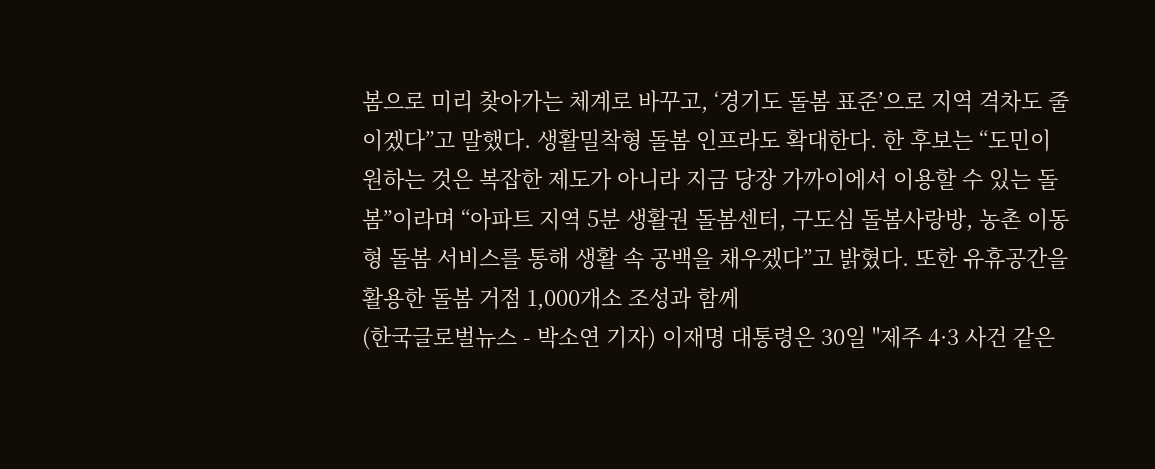봄으로 미리 찾아가는 체계로 바꾸고, ‘경기도 돌봄 표준’으로 지역 격차도 줄이겠다”고 말했다. 생활밀착형 돌봄 인프라도 확대한다. 한 후보는 “도민이 원하는 것은 복잡한 제도가 아니라 지금 당장 가까이에서 이용할 수 있는 돌봄”이라며 “아파트 지역 5분 생활권 돌봄센터, 구도심 돌봄사랑방, 농촌 이동형 돌봄 서비스를 통해 생활 속 공백을 채우겠다”고 밝혔다. 또한 유휴공간을 활용한 돌봄 거점 1,000개소 조성과 함께
(한국글로벌뉴스 - 박소연 기자) 이재명 대통령은 30일 "제주 4·3 사건 같은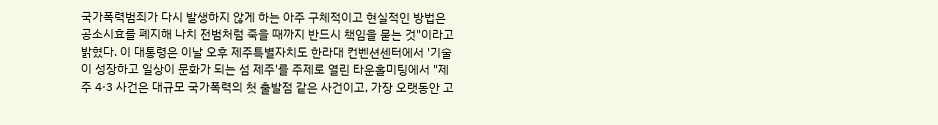국가폭력범죄가 다시 발생하지 않게 하는 아주 구체적이고 현실적인 방법은 공소시효를 폐지해 나치 전범처럼 죽을 때까지 반드시 책임을 묻는 것"이라고 밝혔다. 이 대통령은 이날 오후 제주특별자치도 한라대 컨벤션센터에서 '기술이 성장하고 일상이 문화가 되는 섬 제주'를 주제로 열린 타운홀미팅에서 "제주 4·3 사건은 대규모 국가폭력의 첫 출발점 같은 사건이고, 가장 오랫동안 고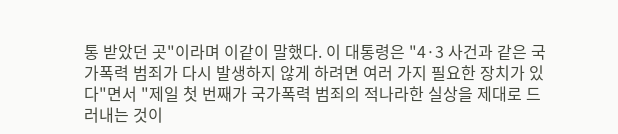통 받았던 곳"이라며 이같이 말했다. 이 대통령은 "4·3 사건과 같은 국가폭력 범죄가 다시 발생하지 않게 하려면 여러 가지 필요한 장치가 있다"면서 "제일 첫 번째가 국가폭력 범죄의 적나라한 실상을 제대로 드러내는 것이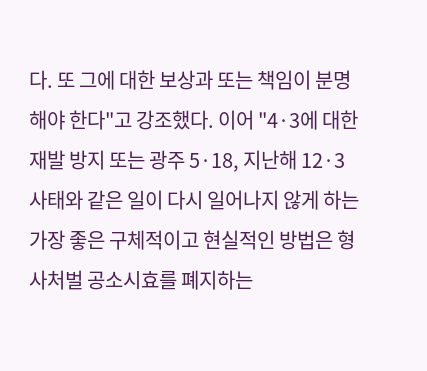다. 또 그에 대한 보상과 또는 책임이 분명해야 한다"고 강조했다. 이어 "4·3에 대한 재발 방지 또는 광주 5·18, 지난해 12·3 사태와 같은 일이 다시 일어나지 않게 하는 가장 좋은 구체적이고 현실적인 방법은 형사처벌 공소시효를 폐지하는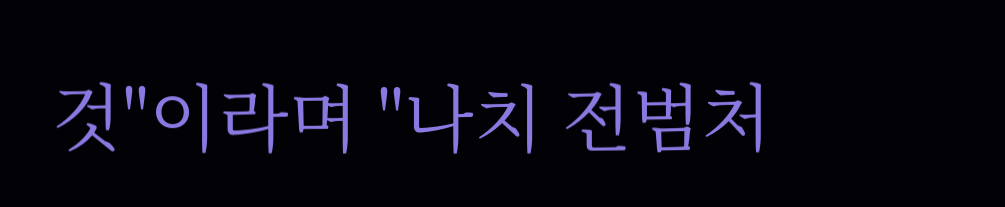것"이라며 "나치 전범처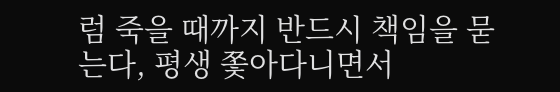럼 죽을 때까지 반드시 책임을 묻는다, 평생 쫓아다니면서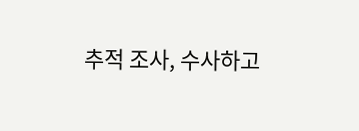추적 조사, 수사하고